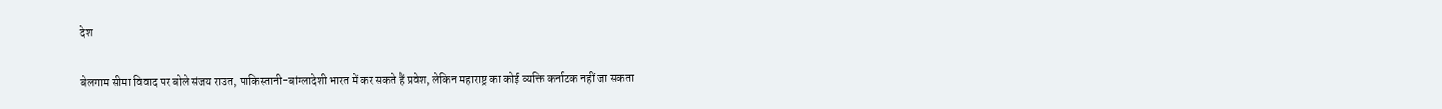देश

बेलगाम सीमा विवाद पर बोले संजय राउत, पाकिस्तानी-बांग्लादेशी भारत में कर सकते हैं प्रवेश, लेकिन महाराष्ट्र का कोई व्यक्ति कर्नाटक नहीं जा सकता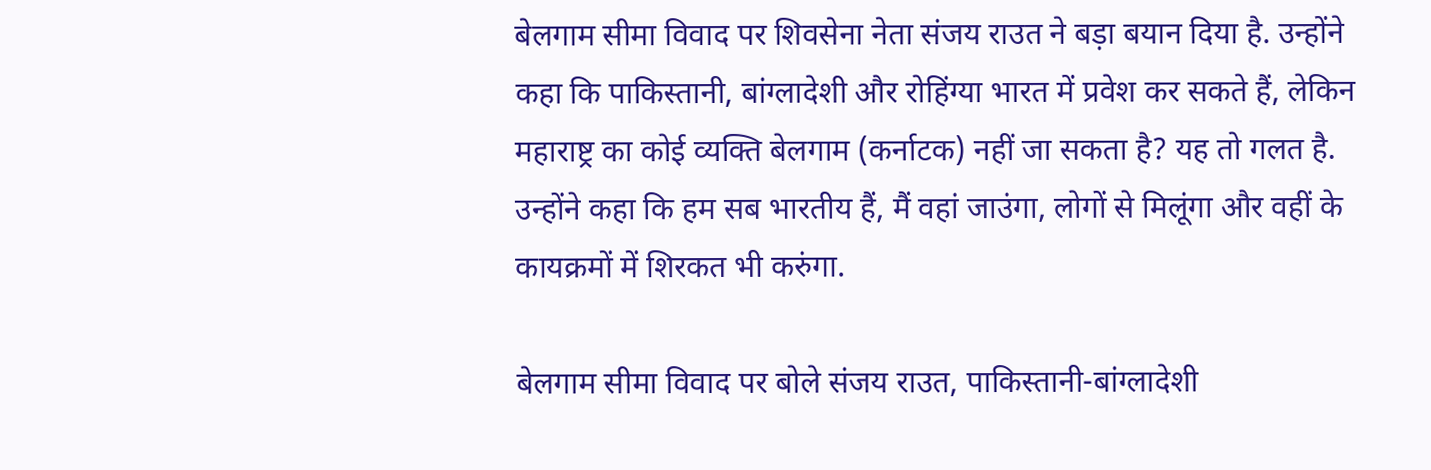बेलगाम सीमा विवाद पर शिवसेना नेता संजय राउत ने बड़ा बयान दिया है. उन्होंने कहा कि पाकिस्तानी, बांग्लादेशी और रोहिंग्या भारत में प्रवेश कर सकते हैं, लेकिन महाराष्ट्र का कोई व्यक्ति बेलगाम (कर्नाटक) नहीं जा सकता है? यह तो गलत है. उन्होंने कहा कि हम सब भारतीय हैं, मैं वहां जाउंगा, लोगों से मिलूंगा और वहीं के कायक्रमों में शिरकत भी करुंगा.

बेलगाम सीमा विवाद पर बोले संजय राउत, पाकिस्तानी-बांग्लादेशी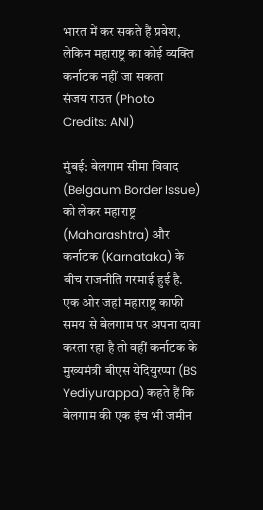भारत में कर सकते हैं प्रवेश, लेकिन महाराष्ट्र का कोई व्यक्ति कर्नाटक नहीं जा सकता
संजय राउत (Photo Credits: ANI)

मुंबई: बेलगाम सीमा विवाद (Belgaum Border Issue) को लेकर महाराष्ट्र (Maharashtra) और कर्नाटक (Karnataka) के बीच राजनीति गरमाई हुई है. एक ओर जहां महाराष्ट्र काफी समय से बेलगाम पर अपना दावा करता रहा है तो वहीं कर्नाटक के मुख्यमंत्री बीएस येदियुरप्पा (BS Yediyurappa) कहते हैं कि बेलगाम की एक इंच भी जमीन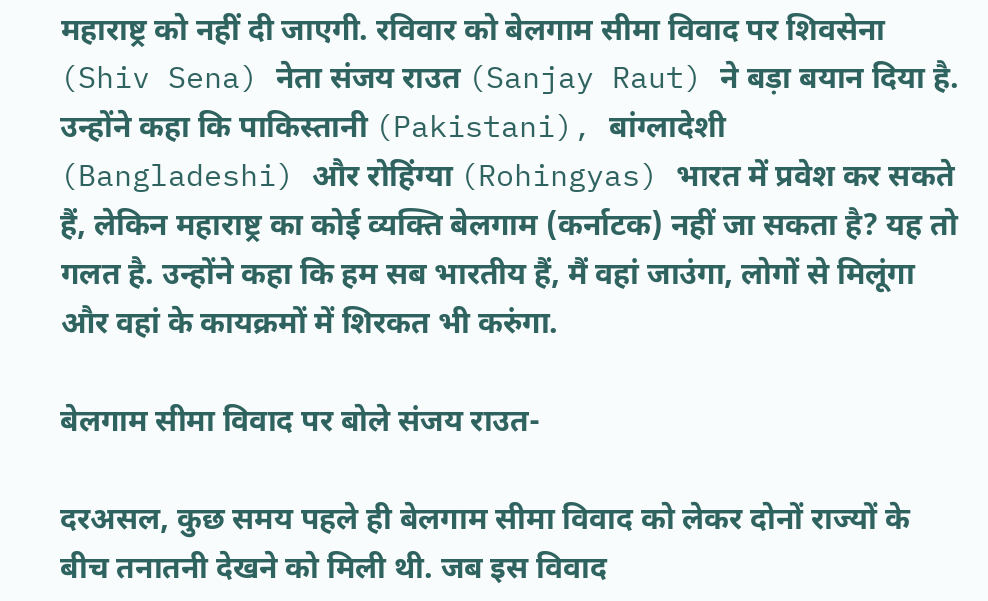महाराष्ट्र को नहीं दी जाएगी. रविवार को बेलगाम सीमा विवाद पर शिवसेना (Shiv Sena) नेता संजय राउत (Sanjay Raut) ने बड़ा बयान दिया है. उन्होंने कहा कि पाकिस्तानी (Pakistani), बांग्लादेशी (Bangladeshi) और रोहिंग्या (Rohingyas) भारत में प्रवेश कर सकते हैं, लेकिन महाराष्ट्र का कोई व्यक्ति बेलगाम (कर्नाटक) नहीं जा सकता है? यह तो गलत है. उन्होंने कहा कि हम सब भारतीय हैं, मैं वहां जाउंगा, लोगों से मिलूंगा और वहां के कायक्रमों में शिरकत भी करुंगा.

बेलगाम सीमा विवाद पर बोले संजय राउत-

दरअसल, कुछ समय पहले ही बेलगाम सीमा विवाद को लेकर दोनों राज्यों के बीच तनातनी देखने को मिली थी. जब इस विवाद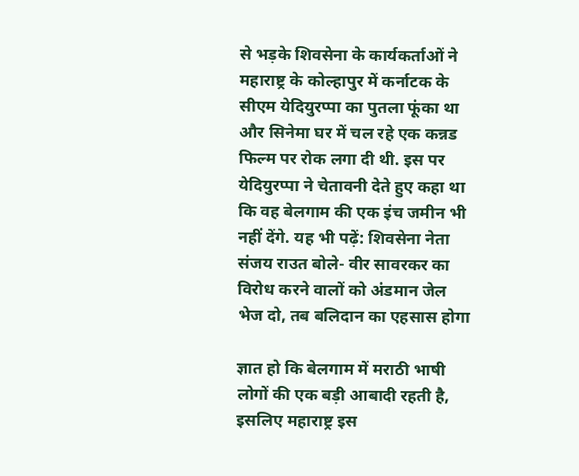से भड़के शिवसेना के कार्यकर्ताओं ने महाराष्ट्र के कोल्हापुर में कर्नाटक के सीएम येदियुरप्पा का पुतला फूंका था और सिनेमा घर में चल रहे एक कन्नड फिल्म पर रोक लगा दी थी. इस पर येदियुरप्पा ने चेतावनी देते हुए कहा था कि वह बेलगाम की एक इंच जमीन भी नहीं देंगे. यह भी पढ़ें: शिवसेना नेता संजय राउत बोले- वीर सावरकर का विरोध करने वालों को अंडमान जेल भेज दो, तब बलिदान का एहसास होगा

ज्ञात हो कि बेलगाम में मराठी भाषी लोगों की एक बड़ी आबादी रहती है, इसलिए महाराष्ट्र इस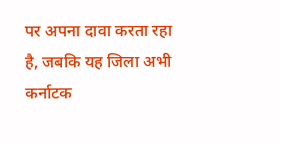पर अपना दावा करता रहा है, जबकि यह जिला अभी कर्नाटक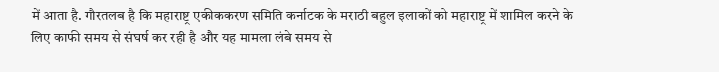में आता है. गौरतलब है कि महाराष्ट्र एकीककरण समिति कर्नाटक के मराठी बहुल इलाकों को महाराष्ट्र में शामिल करने के लिए काफी समय से संघर्ष कर रही है और यह मामला लंबे समय से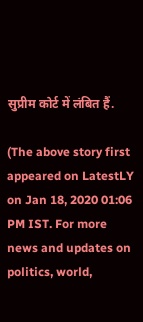सुप्रीम कोर्ट में लंबित हैं.

(The above story first appeared on LatestLY on Jan 18, 2020 01:06 PM IST. For more news and updates on politics, world,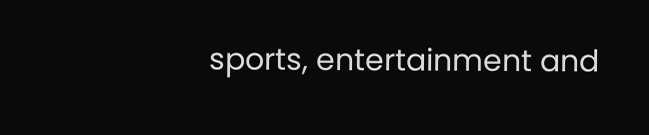sports, entertainment and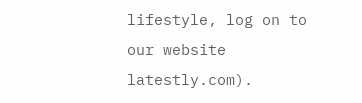lifestyle, log on to our website latestly.com).